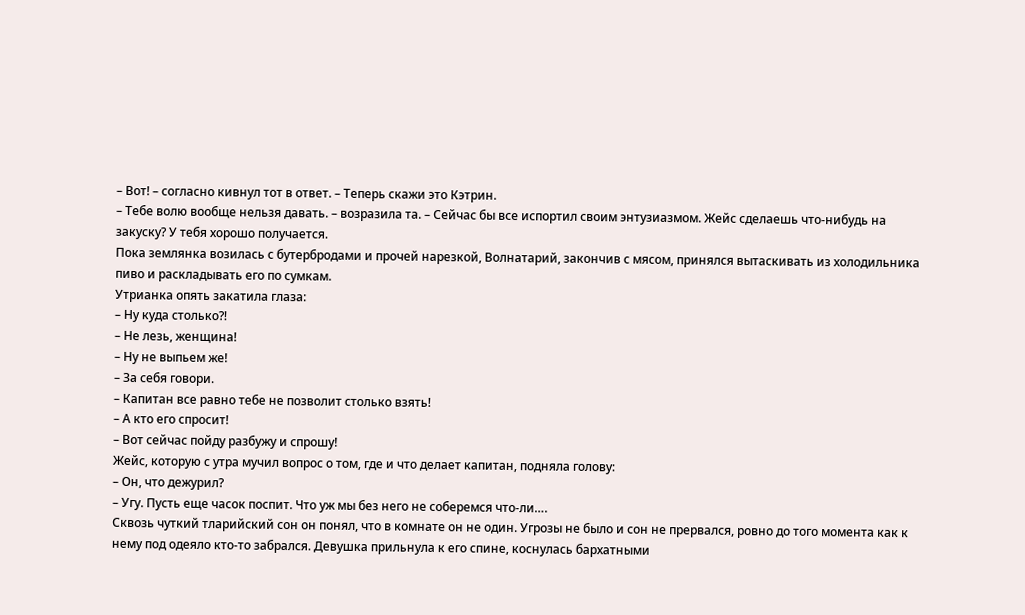– Вот! – согласно кивнул тот в ответ. – Теперь скажи это Кэтрин.
– Тебе волю вообще нельзя давать. – возразила та. – Сейчас бы все испортил своим энтузиазмом. Жейс сделаешь что-нибудь на закуску? У тебя хорошо получается.
Пока землянка возилась с бутербродами и прочей нарезкой, Волнатарий, закончив с мясом, принялся вытаскивать из холодильника пиво и раскладывать его по сумкам.
Утрианка опять закатила глаза:
– Ну куда столько?!
– Не лезь, женщина!
– Ну не выпьем же!
– За себя говори.
– Капитан все равно тебе не позволит столько взять!
– А кто его спросит!
– Вот сейчас пойду разбужу и спрошу!
Жейс, которую с утра мучил вопрос о том, где и что делает капитан, подняла голову:
– Он, что дежурил?
– Угу. Пусть еще часок поспит. Что уж мы без него не соберемся что-ли….
Сквозь чуткий тларийский сон он понял, что в комнате он не один. Угрозы не было и сон не прервался, ровно до того момента как к нему под одеяло кто-то забрался. Девушка прильнула к его спине, коснулась бархатными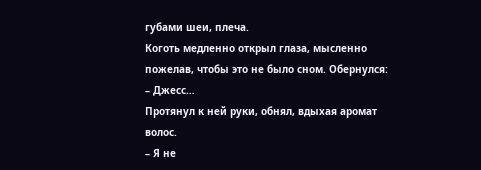губами шеи, плеча.
Коготь медленно открыл глаза, мысленно пожелав, чтобы это не было сном. Обернулся:
– Джесс…
Протянул к ней руки, обнял, вдыхая аромат волос.
– Я не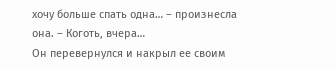хочу больше спать одна… – произнесла она. – Коготь, вчера…
Он перевернулся и накрыл ее своим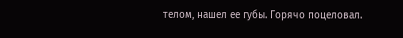телом, нашел ее губы. Горячо поцеловал.